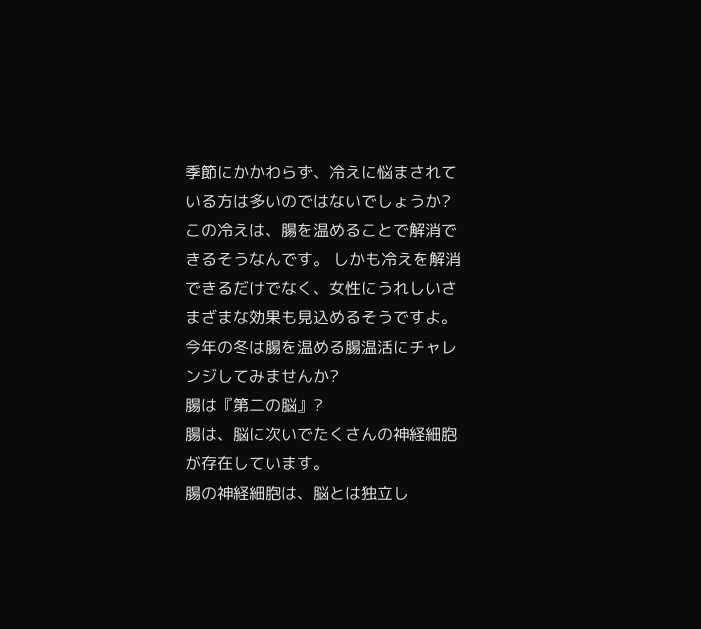季節にかかわらず、冷えに悩まされている方は多いのではないでしょうか? この冷えは、腸を温めることで解消できるそうなんです。 しかも冷えを解消できるだけでなく、女性にうれしいさまざまな効果も見込めるそうですよ。 今年の冬は腸を温める腸温活にチャレンジしてみませんか?
腸は『第二の脳』?
腸は、脳に次いでたくさんの神経細胞が存在しています。
腸の神経細胞は、脳とは独立し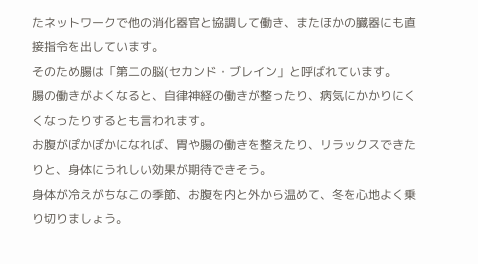たネットワークで他の消化器官と協調して働き、またほかの臓器にも直接指令を出しています。
そのため腸は「第二の脳(セカンド・ブレイン」と呼ばれています。
腸の働きがよくなると、自律神経の働きが整ったり、病気にかかりにくくなったりするとも言われます。
お腹がぽかぽかになれば、胃や腸の働きを整えたり、リラックスできたりと、身体にうれしい効果が期待できそう。
身体が冷えがちなこの季節、お腹を内と外から温めて、冬を心地よく乗り切りましょう。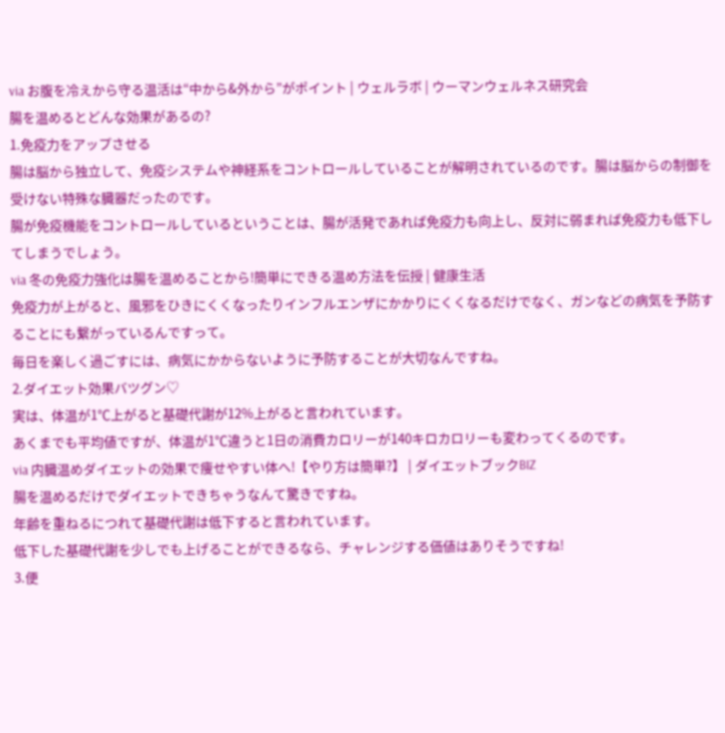via お腹を冷えから守る温活は“中から&外から”がポイント | ウェルラボ | ウーマンウェルネス研究会
腸を温めるとどんな効果があるの?
1.免疫力をアップさせる
腸は脳から独立して、免疫システムや神経系をコントロールしていることが解明されているのです。腸は脳からの制御を受けない特殊な臓器だったのです。
腸が免疫機能をコントロールしているということは、腸が活発であれば免疫力も向上し、反対に弱まれば免疫力も低下してしまうでしょう。
via 冬の免疫力強化は腸を温めることから!簡単にできる温め方法を伝授 | 健康生活
免疫力が上がると、風邪をひきにくくなったりインフルエンザにかかりにくくなるだけでなく、ガンなどの病気を予防することにも繋がっているんですって。
毎日を楽しく過ごすには、病気にかからないように予防することが大切なんですね。
2.ダイエット効果バツグン♡
実は、体温が1℃上がると基礎代謝が12%上がると言われています。
あくまでも平均値ですが、体温が1℃違うと1日の消費カロリーが140キロカロリーも変わってくるのです。
via 内臓温めダイエットの効果で痩せやすい体へ!【やり方は簡単?】 | ダイエットブックBIZ
腸を温めるだけでダイエットできちゃうなんて驚きですね。
年齢を重ねるにつれて基礎代謝は低下すると言われています。
低下した基礎代謝を少しでも上げることができるなら、チャレンジする価値はありそうですね!
3.便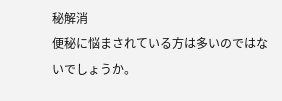秘解消
便秘に悩まされている方は多いのではないでしょうか。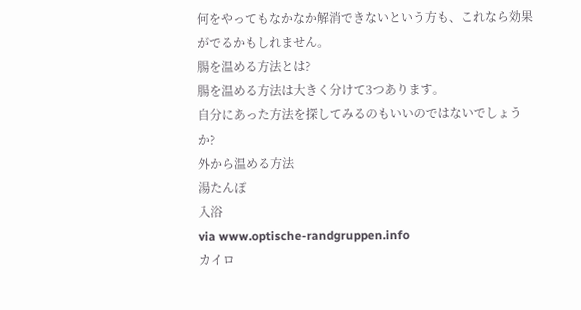何をやってもなかなか解消できないという方も、これなら効果がでるかもしれません。
腸を温める方法とは?
腸を温める方法は大きく分けて3つあります。
自分にあった方法を探してみるのもいいのではないでしょうか?
外から温める方法
湯たんぽ
入浴
via www.optische-randgruppen.info
カイロ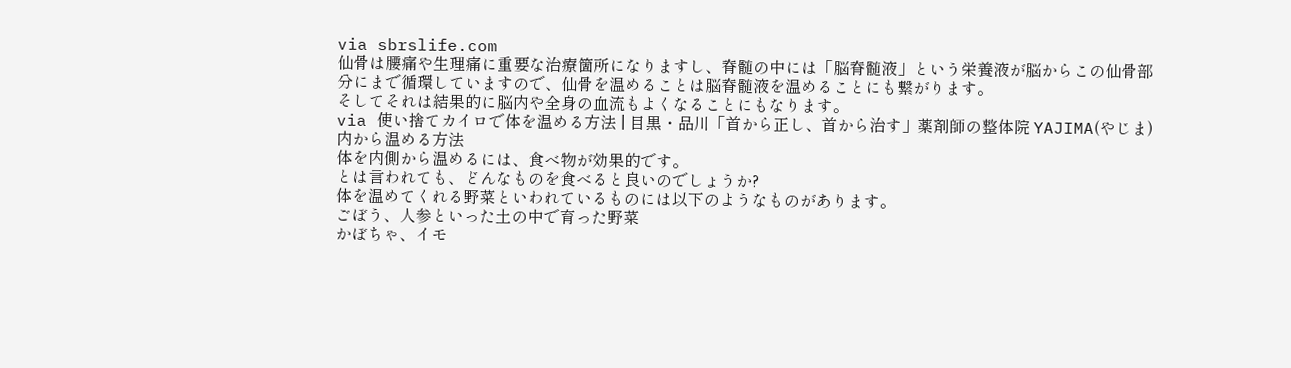via sbrslife.com
仙骨は腰痛や生理痛に重要な治療箇所になりますし、脊髄の中には「脳脊髄液」という栄養液が脳からこの仙骨部分にまで循環していますので、仙骨を温めることは脳脊髄液を温めることにも繋がります。
そしてそれは結果的に脳内や全身の血流もよくなることにもなります。
via 使い捨てカイロで体を温める方法 | 目黒・品川「首から正し、首から治す」薬剤師の整体院 YAJIMA(やじま)
内から温める方法
体を内側から温めるには、食べ物が効果的です。
とは言われても、どんなものを食べると良いのでしょうか?
体を温めてくれる野菜といわれているものには以下のようなものがあります。
ごぼう、人参といった土の中で育った野菜
かぼちゃ、イモ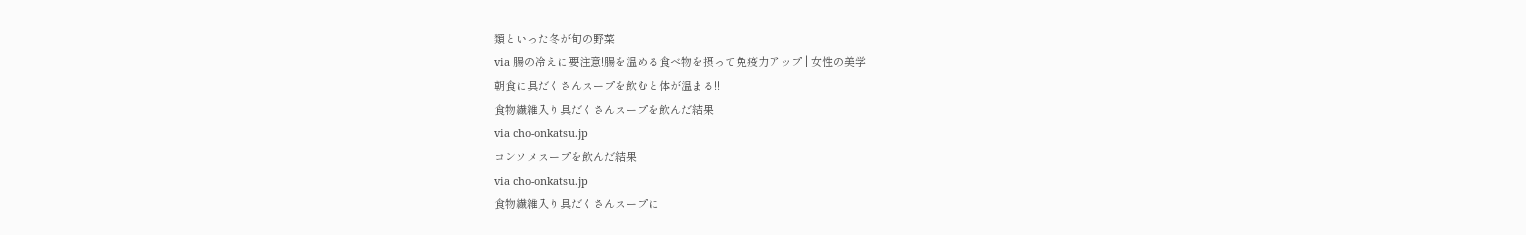類といった冬が旬の野菜
via 腸の冷えに要注意!腸を温める食べ物を摂って免疫力アップ | 女性の美学
朝食に具だくさんスープを飲むと体が温まる!!
食物繊維入り具だくさんスープを飲んだ結果
via cho-onkatsu.jp
コンソメスープを飲んだ結果
via cho-onkatsu.jp
食物繊維入り具だくさんスープに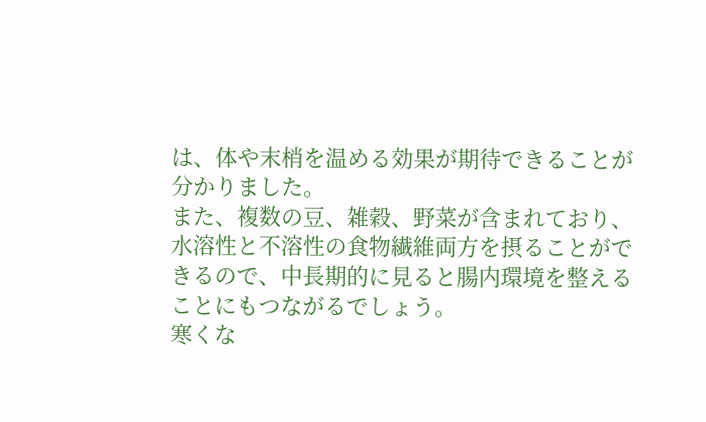は、体や末梢を温める効果が期待できることが分かりました。
また、複数の豆、雑穀、野菜が含まれており、水溶性と不溶性の食物繊維両方を摂ることができるので、中長期的に見ると腸内環境を整えることにもつながるでしょう。
寒くな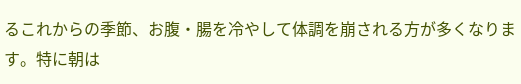るこれからの季節、お腹・腸を冷やして体調を崩される方が多くなります。特に朝は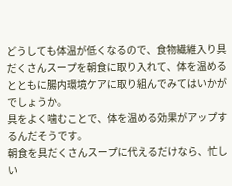どうしても体温が低くなるので、食物繊維入り具だくさんスープを朝食に取り入れて、体を温めるとともに腸内環境ケアに取り組んでみてはいかがでしょうか。
具をよく噛むことで、体を温める効果がアップするんだそうです。
朝食を具だくさんスープに代えるだけなら、忙しい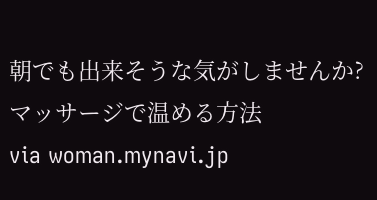朝でも出来そうな気がしませんか?
マッサージで温める方法
via woman.mynavi.jp